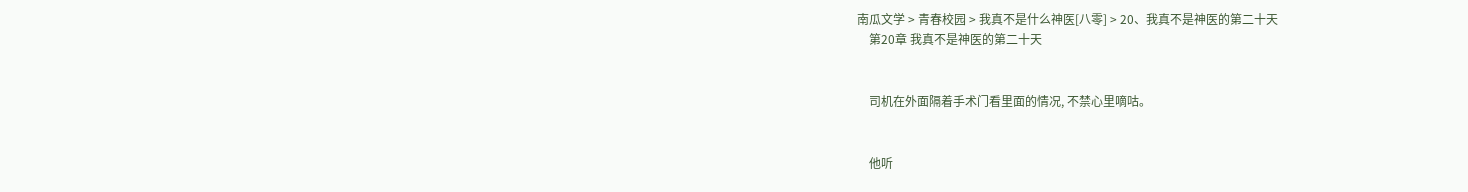南瓜文学 > 青春校园 > 我真不是什么神医[八零] > 20、我真不是神医的第二十天
    第20章 我真不是神医的第二十天


    司机在外面隔着手术门看里面的情况, 不禁心里嘀咕。


    他听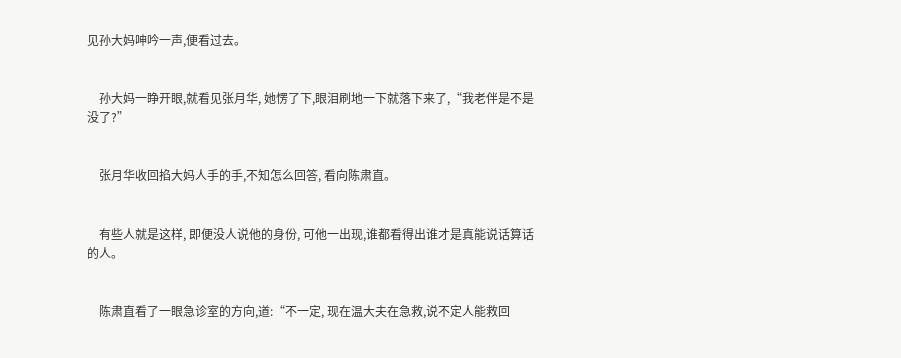见孙大妈呻吟一声,便看过去。


    孙大妈一睁开眼,就看见张月华, 她愣了下,眼泪刷地一下就落下来了,“我老伴是不是没了?”


    张月华收回掐大妈人手的手,不知怎么回答, 看向陈肃直。


    有些人就是这样, 即便没人说他的身份, 可他一出现,谁都看得出谁才是真能说话算话的人。


    陈肃直看了一眼急诊室的方向,道:“不一定, 现在温大夫在急救,说不定人能救回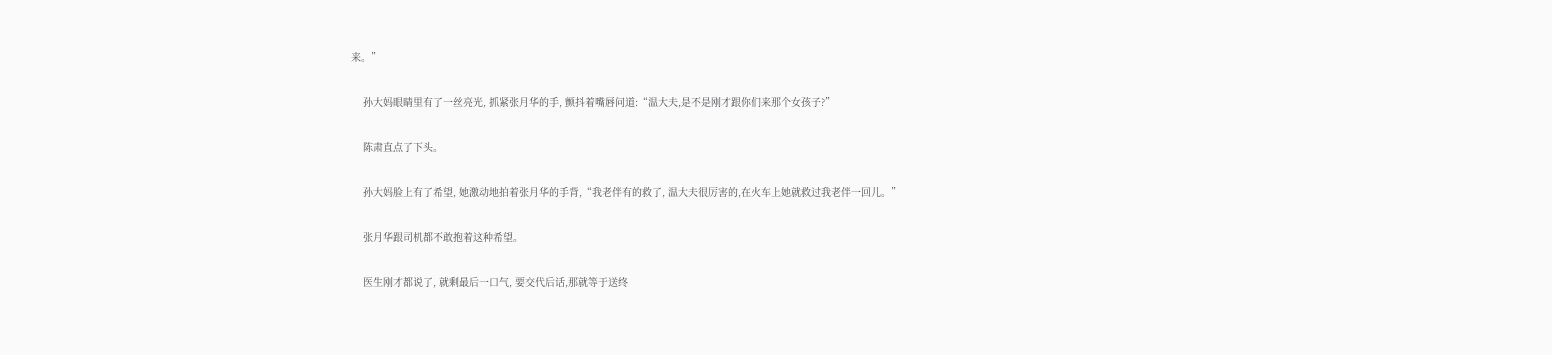来。”


    孙大妈眼睛里有了一丝亮光, 抓紧张月华的手, 颤抖着嘴唇问道:“温大夫,是不是刚才跟你们来那个女孩子?”


    陈肃直点了下头。


    孙大妈脸上有了希望, 她激动地拍着张月华的手背,“我老伴有的救了, 温大夫很厉害的,在火车上她就救过我老伴一回儿。”


    张月华跟司机都不敢抱着这种希望。


    医生刚才都说了, 就剩最后一口气, 要交代后话,那就等于送终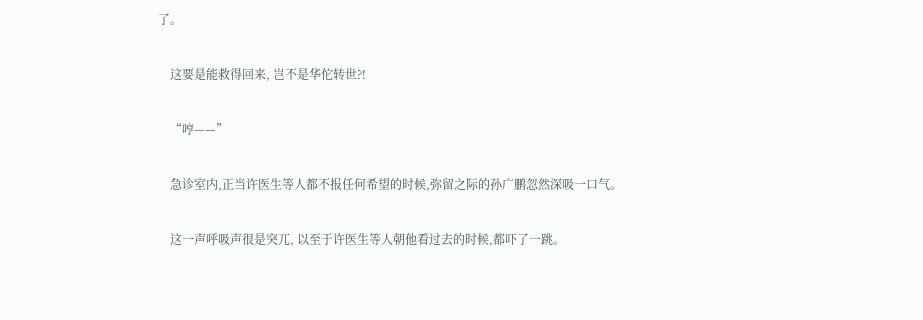了。


    这要是能救得回来, 岂不是华佗转世?!


    “哼——”


    急诊室内,正当许医生等人都不报任何希望的时候,弥留之际的孙广鹏忽然深吸一口气。


    这一声呼吸声很是突兀, 以至于许医生等人朝他看过去的时候,都吓了一跳。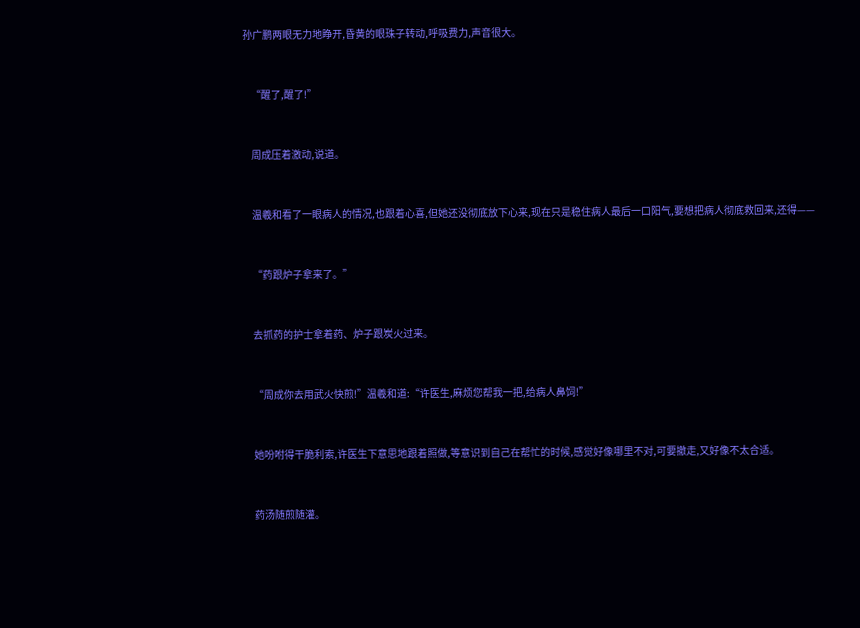孙广鹏两眼无力地睁开,昏黄的眼珠子转动,呼吸费力,声音很大。


    “醒了,醒了!”


    周成压着激动,说道。


    温羲和看了一眼病人的情况,也跟着心喜,但她还没彻底放下心来,现在只是稳住病人最后一口阳气,要想把病人彻底救回来,还得——


    “药跟炉子拿来了。”


    去抓药的护士拿着药、炉子跟炭火过来。


    “周成你去用武火快煎!”温羲和道:“许医生,麻烦您帮我一把,给病人鼻饲!”


    她吩咐得干脆利索,许医生下意思地跟着照做,等意识到自己在帮忙的时候,感觉好像哪里不对,可要撤走,又好像不太合适。


    药汤随煎随灌。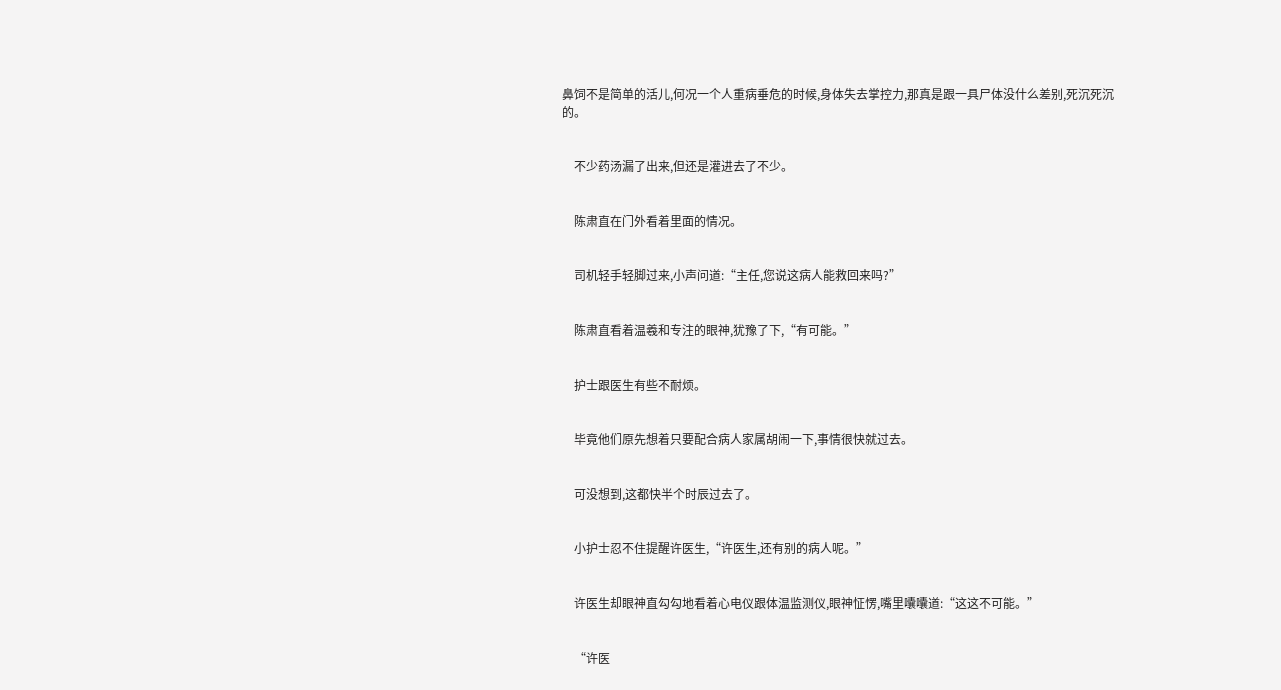鼻饲不是简单的活儿,何况一个人重病垂危的时候,身体失去掌控力,那真是跟一具尸体没什么差别,死沉死沉的。


    不少药汤漏了出来,但还是灌进去了不少。


    陈肃直在门外看着里面的情况。


    司机轻手轻脚过来,小声问道:“主任,您说这病人能救回来吗?”


    陈肃直看着温羲和专注的眼神,犹豫了下,“有可能。”


    护士跟医生有些不耐烦。


    毕竟他们原先想着只要配合病人家属胡闹一下,事情很快就过去。


    可没想到,这都快半个时辰过去了。


    小护士忍不住提醒许医生,“许医生,还有别的病人呢。”


    许医生却眼神直勾勾地看着心电仪跟体温监测仪,眼神怔愣,嘴里囔囔道:“这这不可能。”


    “许医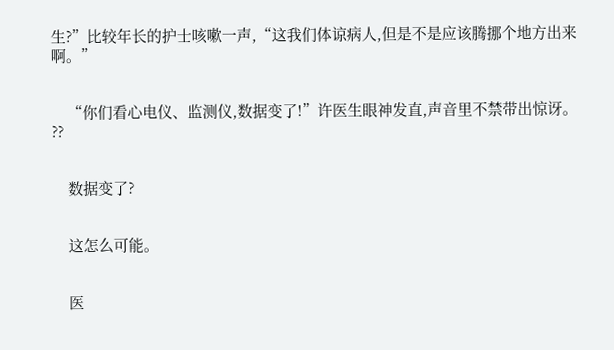生?”比较年长的护士咳嗽一声,“这我们体谅病人,但是不是应该腾挪个地方出来啊。”


    “你们看心电仪、监测仪,数据变了!”许医生眼神发直,声音里不禁带出惊讶。  ??


    数据变了?


    这怎么可能。


    医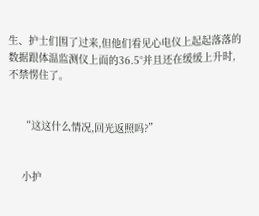生、护士们围了过来,但他们看见心电仪上起起落落的数据跟体温监测仪上面的36.5°并且还在缓缓上升时,不禁愣住了。


    “这这什么情况,回光返照吗?”


    小护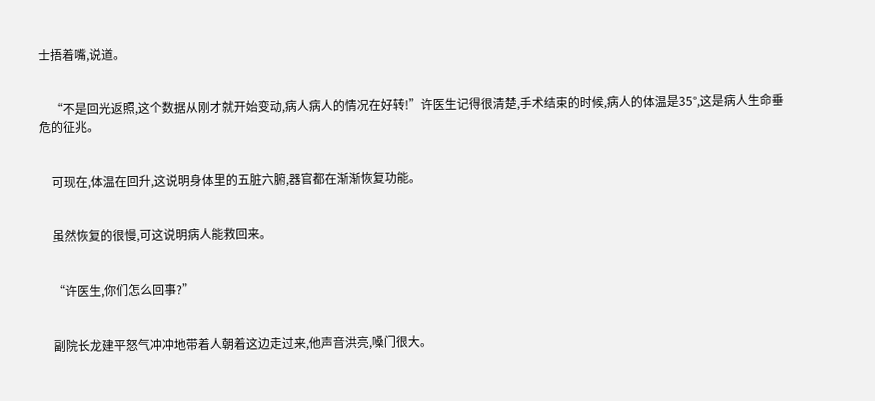士捂着嘴,说道。


    “不是回光返照,这个数据从刚才就开始变动,病人病人的情况在好转!”许医生记得很清楚,手术结束的时候,病人的体温是35°,这是病人生命垂危的征兆。


    可现在,体温在回升,这说明身体里的五脏六腑,器官都在渐渐恢复功能。


    虽然恢复的很慢,可这说明病人能救回来。


    “许医生,你们怎么回事?”


    副院长龙建平怒气冲冲地带着人朝着这边走过来,他声音洪亮,嗓门很大。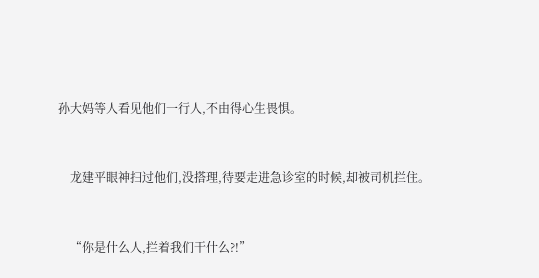孙大妈等人看见他们一行人,不由得心生畏惧。


    龙建平眼神扫过他们,没搭理,待要走进急诊室的时候,却被司机拦住。


    “你是什么人,拦着我们干什么?!”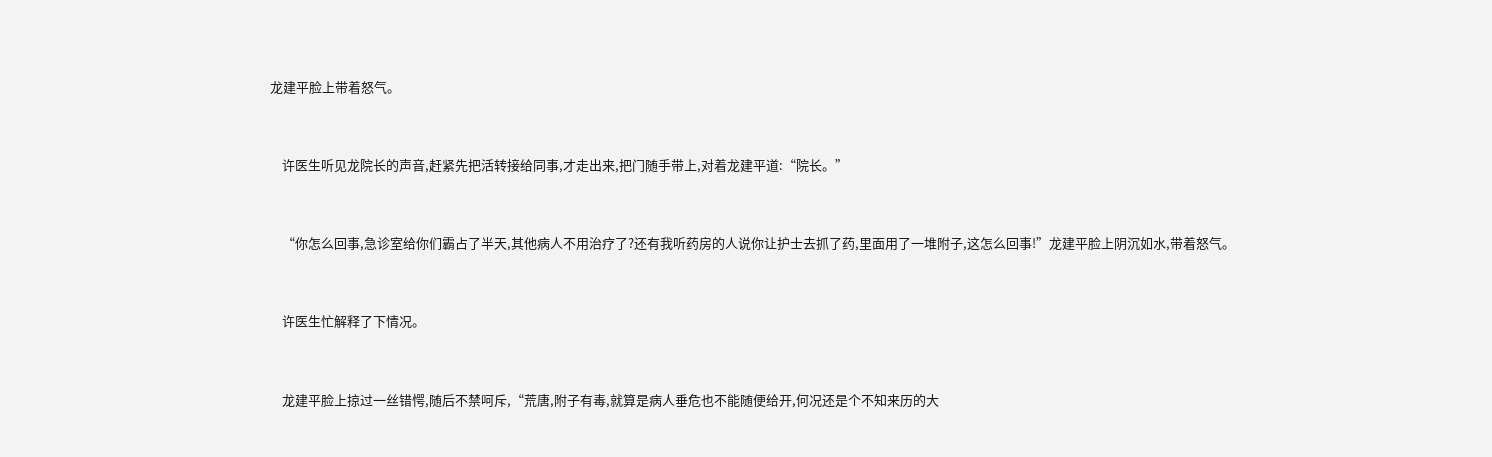龙建平脸上带着怒气。


    许医生听见龙院长的声音,赶紧先把活转接给同事,才走出来,把门随手带上,对着龙建平道:“院长。”


    “你怎么回事,急诊室给你们霸占了半天,其他病人不用治疗了?还有我听药房的人说你让护士去抓了药,里面用了一堆附子,这怎么回事!”龙建平脸上阴沉如水,带着怒气。


    许医生忙解释了下情况。


    龙建平脸上掠过一丝错愕,随后不禁呵斥,“荒唐,附子有毒,就算是病人垂危也不能随便给开,何况还是个不知来历的大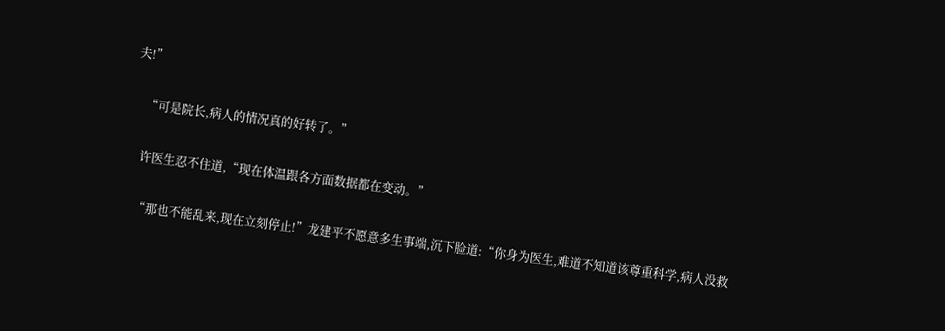夫!”


    “可是院长,病人的情况真的好转了。”


    许医生忍不住道,“现在体温跟各方面数据都在变动。”


    “那也不能乱来,现在立刻停止!”龙建平不愿意多生事端,沉下脸道:“你身为医生,难道不知道该尊重科学,病人没救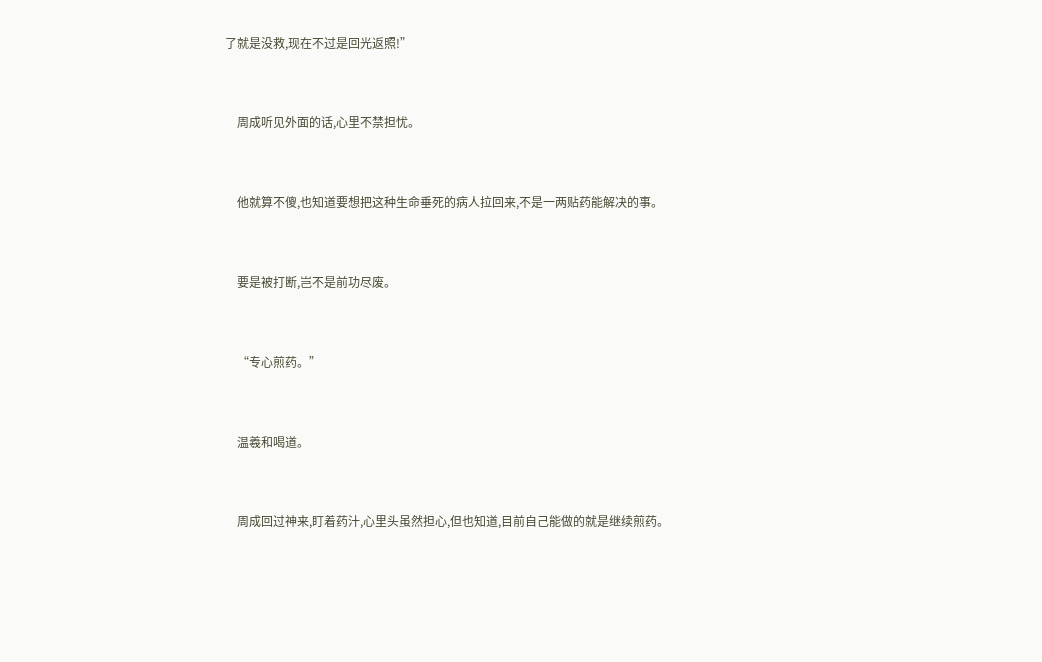了就是没救,现在不过是回光返照!”


    周成听见外面的话,心里不禁担忧。


    他就算不傻,也知道要想把这种生命垂死的病人拉回来,不是一两贴药能解决的事。


    要是被打断,岂不是前功尽废。


    “专心煎药。”


    温羲和喝道。


    周成回过神来,盯着药汁,心里头虽然担心,但也知道,目前自己能做的就是继续煎药。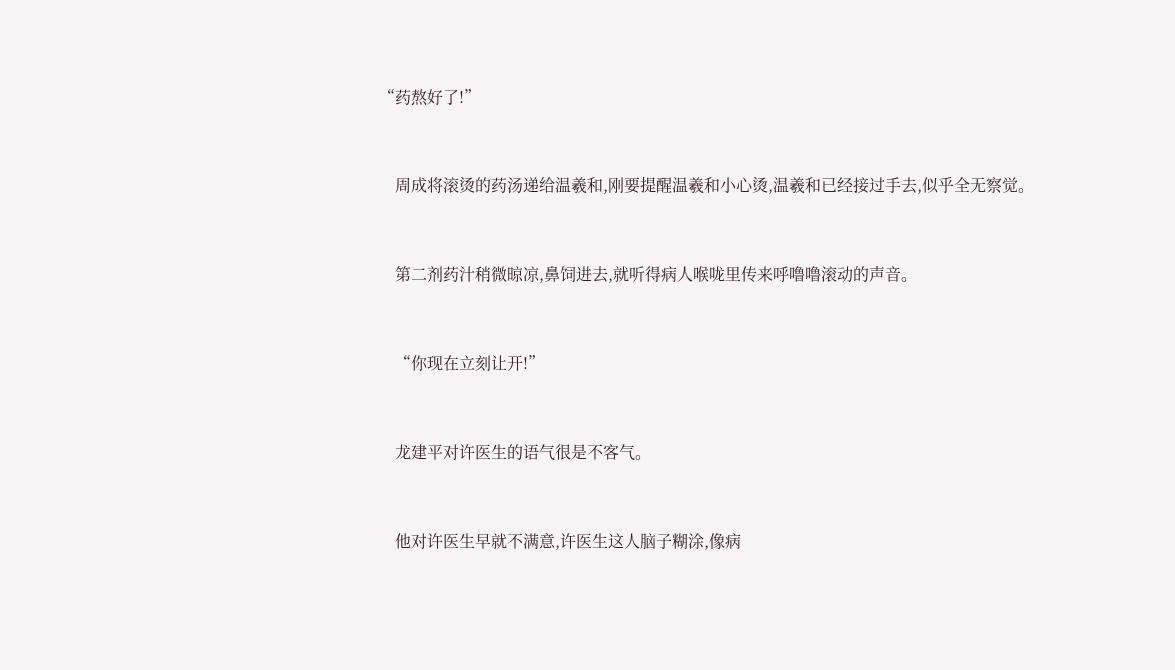“药熬好了!”


    周成将滚烫的药汤递给温羲和,刚要提醒温羲和小心烫,温羲和已经接过手去,似乎全无察觉。


    第二剂药汁稍微晾凉,鼻饲进去,就听得病人喉咙里传来呼噜噜滚动的声音。


    “你现在立刻让开!”


    龙建平对许医生的语气很是不客气。


    他对许医生早就不满意,许医生这人脑子糊涂,像病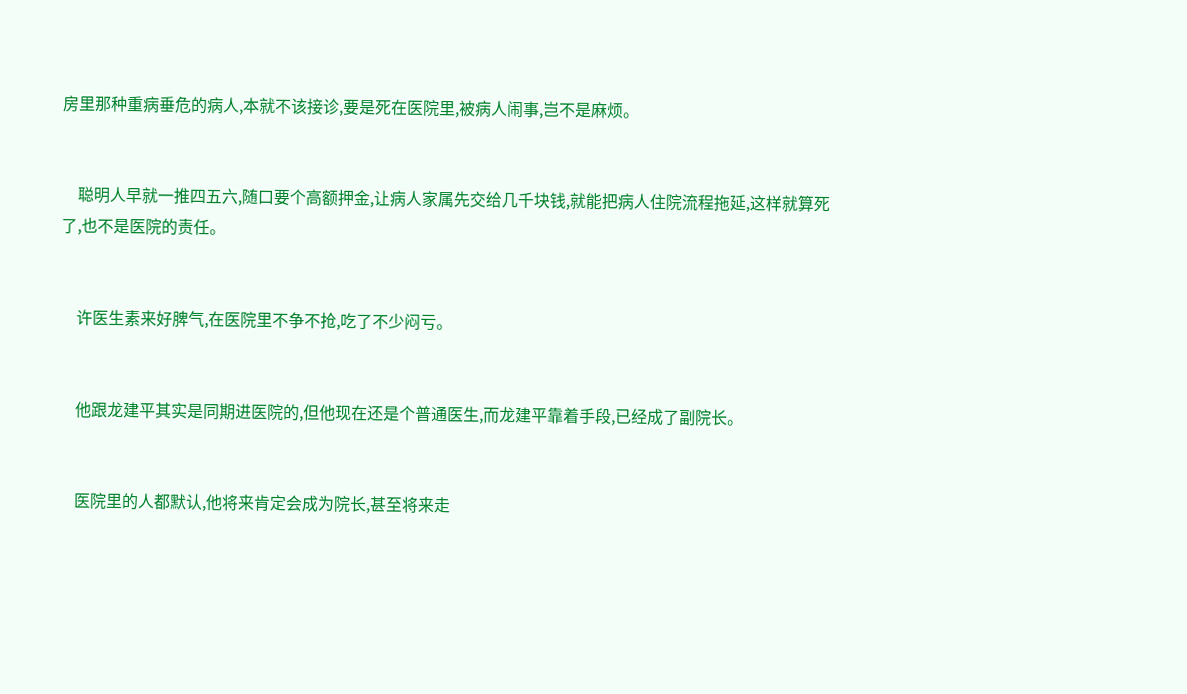房里那种重病垂危的病人,本就不该接诊,要是死在医院里,被病人闹事,岂不是麻烦。


    聪明人早就一推四五六,随口要个高额押金,让病人家属先交给几千块钱,就能把病人住院流程拖延,这样就算死了,也不是医院的责任。


    许医生素来好脾气,在医院里不争不抢,吃了不少闷亏。


    他跟龙建平其实是同期进医院的,但他现在还是个普通医生,而龙建平靠着手段,已经成了副院长。


    医院里的人都默认,他将来肯定会成为院长,甚至将来走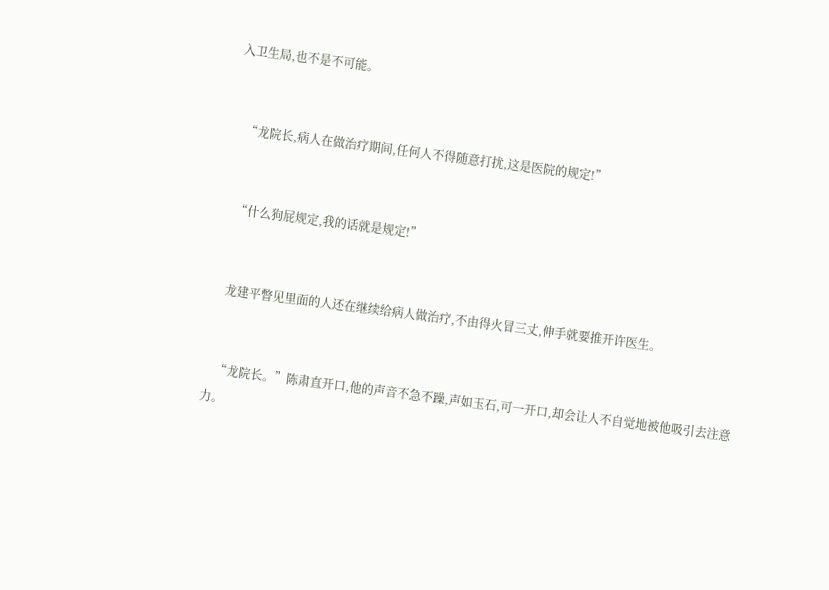入卫生局,也不是不可能。


    “龙院长,病人在做治疗期间,任何人不得随意打扰,这是医院的规定!”


    “什么狗屁规定,我的话就是规定!”


    龙建平瞥见里面的人还在继续给病人做治疗,不由得火冒三丈,伸手就要推开许医生。


    “龙院长。”陈肃直开口,他的声音不急不躁,声如玉石,可一开口,却会让人不自觉地被他吸引去注意力。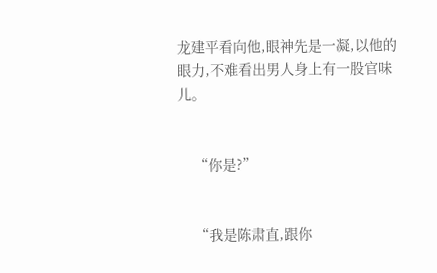龙建平看向他,眼神先是一凝,以他的眼力,不难看出男人身上有一股官味儿。


    “你是?”


    “我是陈肃直,跟你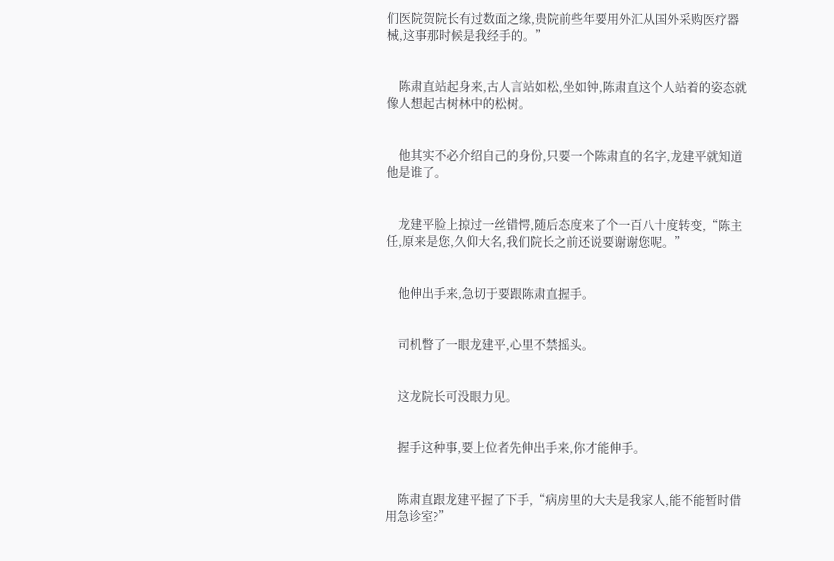们医院贺院长有过数面之缘,贵院前些年要用外汇从国外采购医疗器械,这事那时候是我经手的。”


    陈肃直站起身来,古人言站如松,坐如钟,陈肃直这个人站着的姿态就像人想起古树林中的松树。


    他其实不必介绍自己的身份,只要一个陈肃直的名字,龙建平就知道他是谁了。


    龙建平脸上掠过一丝错愕,随后态度来了个一百八十度转变,“陈主任,原来是您,久仰大名,我们院长之前还说要谢谢您呢。”


    他伸出手来,急切于要跟陈肃直握手。


    司机瞥了一眼龙建平,心里不禁摇头。


    这龙院长可没眼力见。


    握手这种事,要上位者先伸出手来,你才能伸手。


    陈肃直跟龙建平握了下手,“病房里的大夫是我家人,能不能暂时借用急诊室?”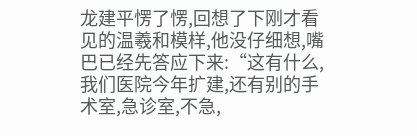龙建平愣了愣,回想了下刚才看见的温羲和模样,他没仔细想,嘴巴已经先答应下来:“这有什么,我们医院今年扩建,还有别的手术室,急诊室,不急,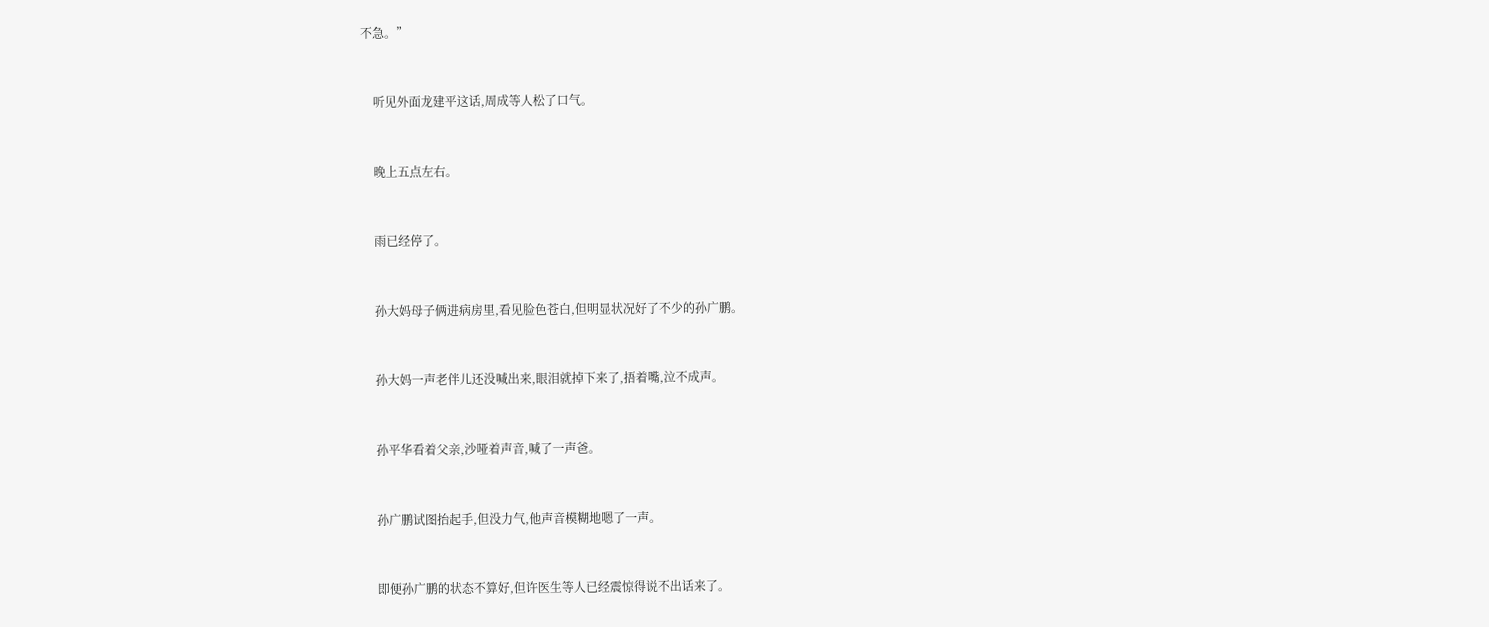不急。”


    听见外面龙建平这话,周成等人松了口气。


    晚上五点左右。


    雨已经停了。


    孙大妈母子俩进病房里,看见脸色苍白,但明显状况好了不少的孙广鹏。


    孙大妈一声老伴儿还没喊出来,眼泪就掉下来了,捂着嘴,泣不成声。


    孙平华看着父亲,沙哑着声音,喊了一声爸。


    孙广鹏试图抬起手,但没力气,他声音模糊地嗯了一声。


    即便孙广鹏的状态不算好,但许医生等人已经震惊得说不出话来了。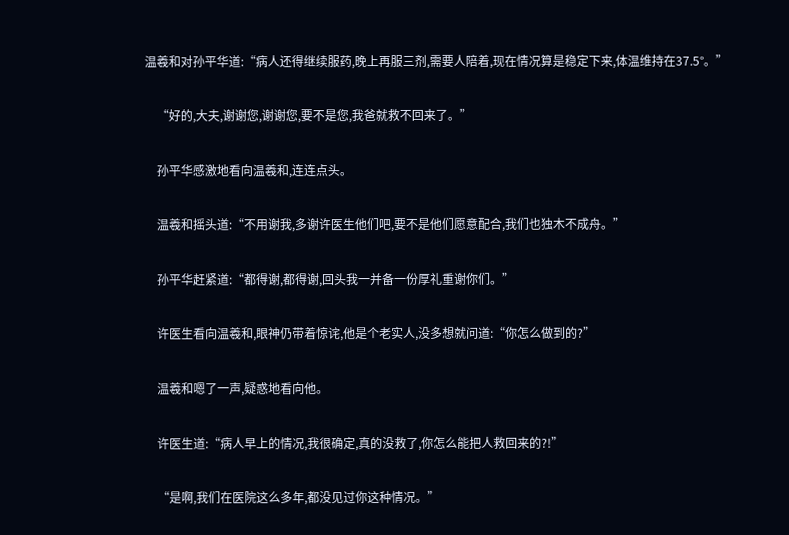温羲和对孙平华道:“病人还得继续服药,晚上再服三剂,需要人陪着,现在情况算是稳定下来,体温维持在37.5°。”


    “好的,大夫,谢谢您,谢谢您,要不是您,我爸就救不回来了。”


    孙平华感激地看向温羲和,连连点头。


    温羲和摇头道:“不用谢我,多谢许医生他们吧,要不是他们愿意配合,我们也独木不成舟。”


    孙平华赶紧道:“都得谢,都得谢,回头我一并备一份厚礼重谢你们。”


    许医生看向温羲和,眼神仍带着惊诧,他是个老实人,没多想就问道:“你怎么做到的?”


    温羲和嗯了一声,疑惑地看向他。


    许医生道:“病人早上的情况,我很确定,真的没救了,你怎么能把人救回来的?!”


    “是啊,我们在医院这么多年,都没见过你这种情况。”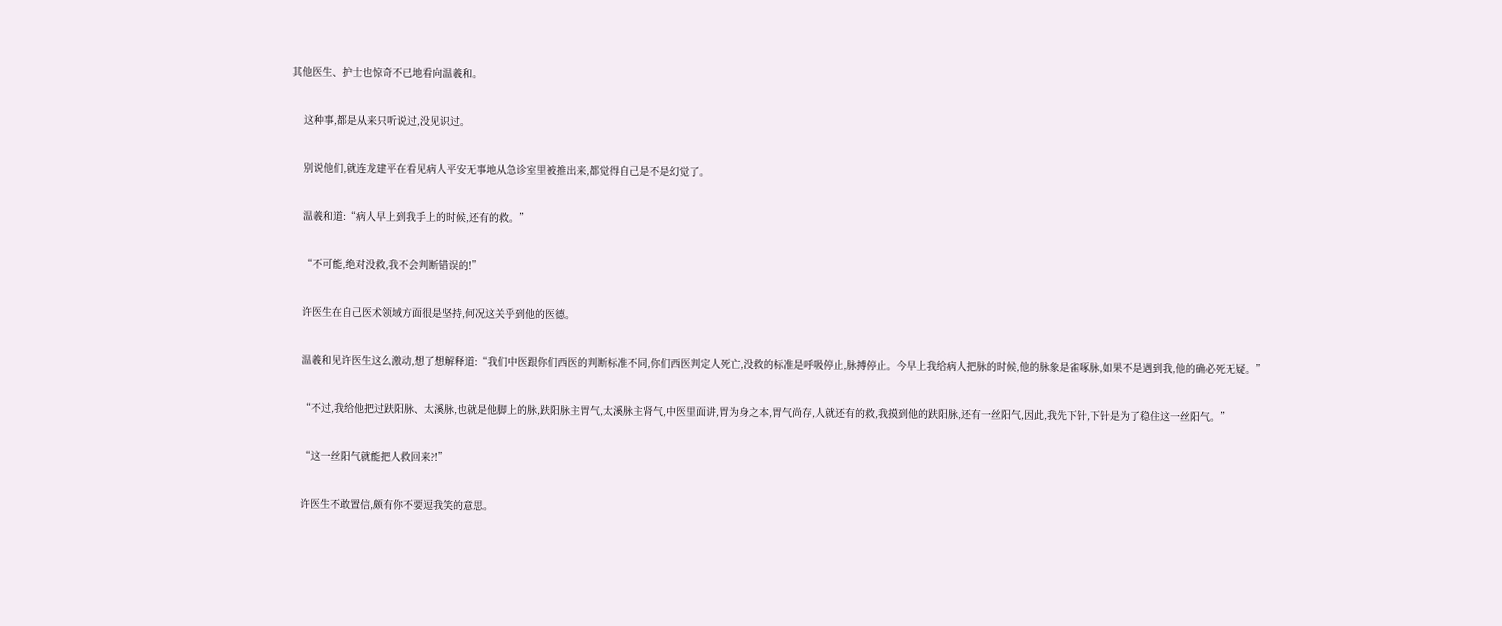其他医生、护士也惊奇不已地看向温羲和。


    这种事,都是从来只听说过,没见识过。


    别说他们,就连龙建平在看见病人平安无事地从急诊室里被推出来,都觉得自己是不是幻觉了。


    温羲和道:“病人早上到我手上的时候,还有的救。”


    “不可能,绝对没救,我不会判断错误的!”


    许医生在自己医术领域方面很是坚持,何况这关乎到他的医德。


    温羲和见许医生这么激动,想了想解释道:“我们中医跟你们西医的判断标准不同,你们西医判定人死亡,没救的标准是呼吸停止,脉搏停止。今早上我给病人把脉的时候,他的脉象是雀啄脉,如果不是遇到我,他的确必死无疑。”


    “不过,我给他把过趺阳脉、太溪脉,也就是他脚上的脉,趺阳脉主胃气,太溪脉主肾气,中医里面讲,胃为身之本,胃气尚存,人就还有的救,我摸到他的趺阳脉,还有一丝阳气,因此,我先下针,下针是为了稳住这一丝阳气。”


    “这一丝阳气就能把人救回来?!”


    许医生不敢置信,颇有你不要逗我笑的意思。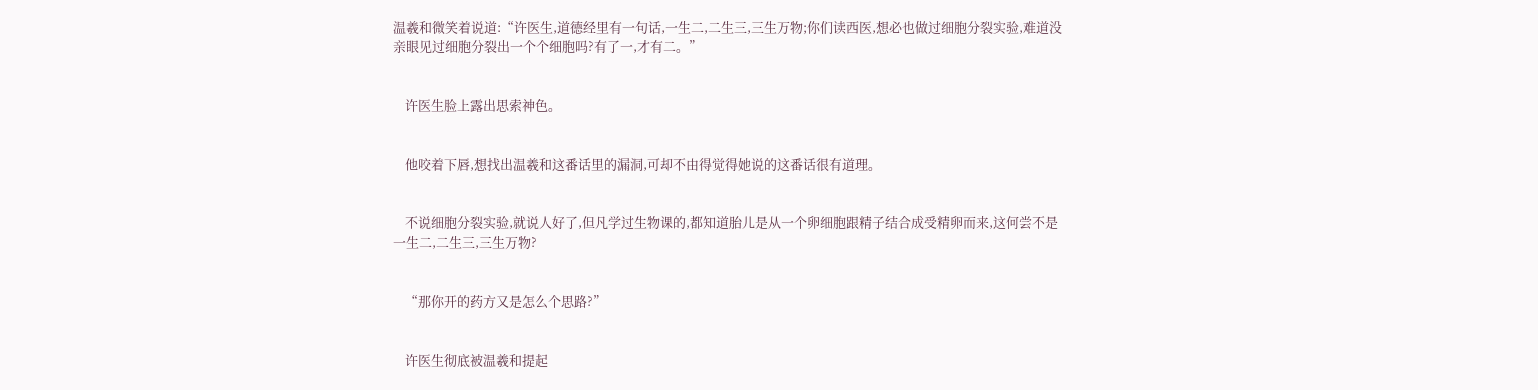温羲和微笑着说道:“许医生,道德经里有一句话,一生二,二生三,三生万物;你们读西医,想必也做过细胞分裂实验,难道没亲眼见过细胞分裂出一个个细胞吗?有了一,才有二。”


    许医生脸上露出思索神色。


    他咬着下唇,想找出温羲和这番话里的漏洞,可却不由得觉得她说的这番话很有道理。


    不说细胞分裂实验,就说人好了,但凡学过生物课的,都知道胎儿是从一个卵细胞跟精子结合成受精卵而来,这何尝不是一生二,二生三,三生万物?


    “那你开的药方又是怎么个思路?”


    许医生彻底被温羲和提起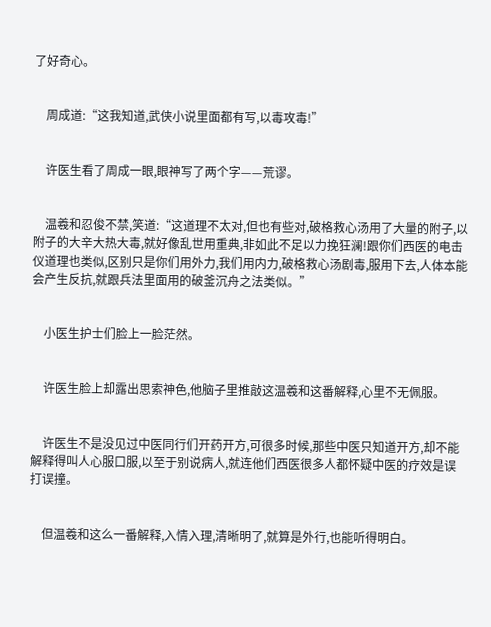了好奇心。


    周成道:“这我知道,武侠小说里面都有写,以毒攻毒!”


    许医生看了周成一眼,眼神写了两个字——荒谬。


    温羲和忍俊不禁,笑道:“这道理不太对,但也有些对,破格救心汤用了大量的附子,以附子的大辛大热大毒,就好像乱世用重典,非如此不足以力挽狂澜!跟你们西医的电击仪道理也类似,区别只是你们用外力,我们用内力,破格救心汤剧毒,服用下去,人体本能会产生反抗,就跟兵法里面用的破釜沉舟之法类似。”


    小医生护士们脸上一脸茫然。


    许医生脸上却露出思索神色,他脑子里推敲这温羲和这番解释,心里不无佩服。


    许医生不是没见过中医同行们开药开方,可很多时候,那些中医只知道开方,却不能解释得叫人心服口服,以至于别说病人,就连他们西医很多人都怀疑中医的疗效是误打误撞。


    但温羲和这么一番解释,入情入理,清晰明了,就算是外行,也能听得明白。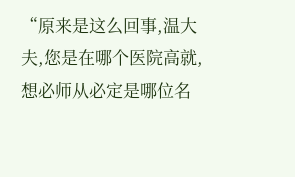“原来是这么回事,温大夫,您是在哪个医院高就,想必师从必定是哪位名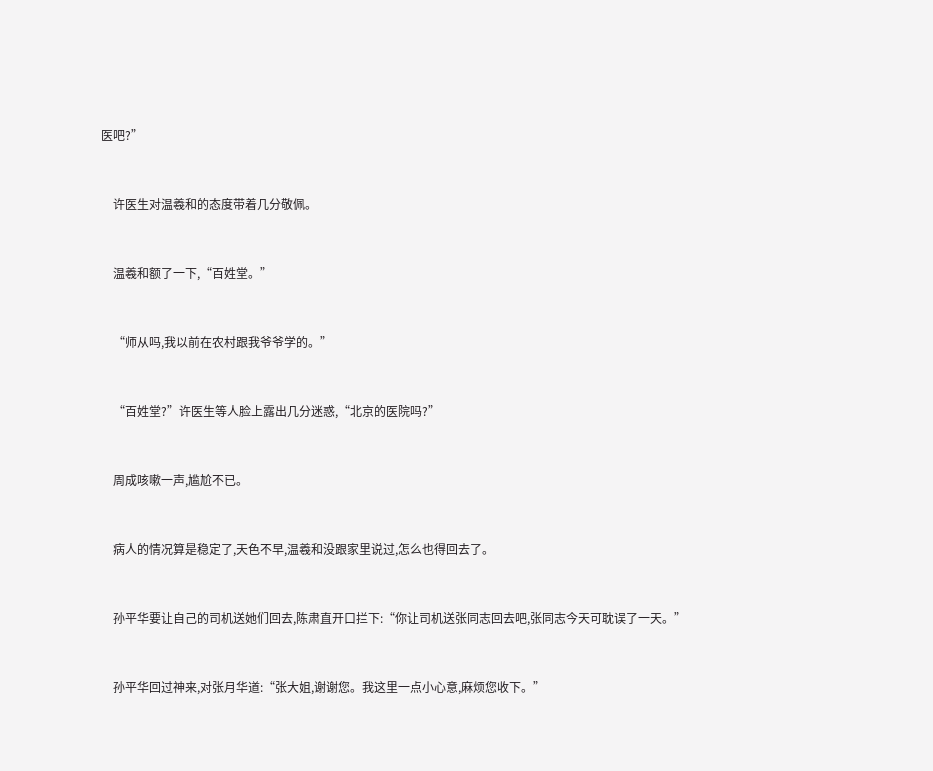医吧?”


    许医生对温羲和的态度带着几分敬佩。


    温羲和额了一下,“百姓堂。”


    “师从吗,我以前在农村跟我爷爷学的。”


    “百姓堂?”许医生等人脸上露出几分迷惑,“北京的医院吗?”


    周成咳嗽一声,尴尬不已。


    病人的情况算是稳定了,天色不早,温羲和没跟家里说过,怎么也得回去了。


    孙平华要让自己的司机送她们回去,陈肃直开口拦下:“你让司机送张同志回去吧,张同志今天可耽误了一天。”


    孙平华回过神来,对张月华道:“张大姐,谢谢您。我这里一点小心意,麻烦您收下。”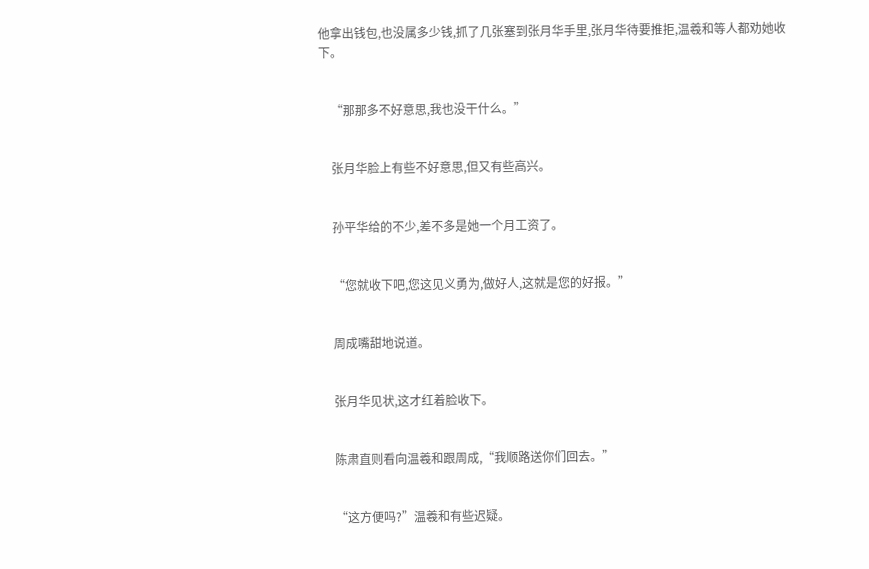他拿出钱包,也没属多少钱,抓了几张塞到张月华手里,张月华待要推拒,温羲和等人都劝她收下。


    “那那多不好意思,我也没干什么。”


    张月华脸上有些不好意思,但又有些高兴。


    孙平华给的不少,差不多是她一个月工资了。


    “您就收下吧,您这见义勇为,做好人,这就是您的好报。”


    周成嘴甜地说道。


    张月华见状,这才红着脸收下。


    陈肃直则看向温羲和跟周成,“我顺路送你们回去。”


    “这方便吗?”温羲和有些迟疑。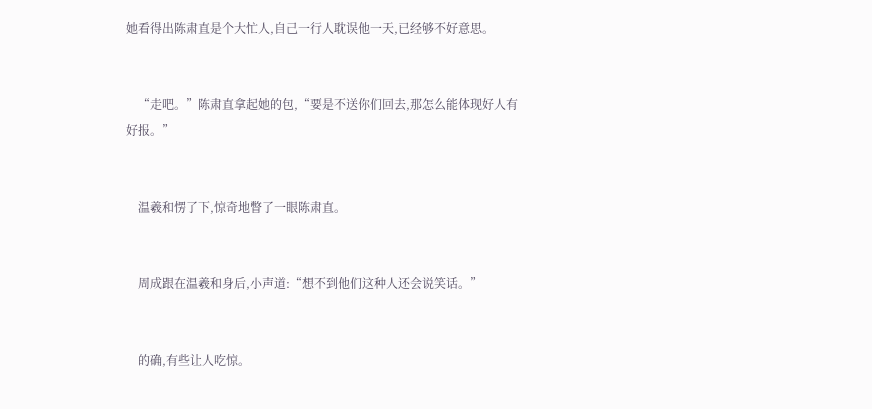她看得出陈肃直是个大忙人,自己一行人耽误他一天,已经够不好意思。


    “走吧。”陈肃直拿起她的包,“要是不送你们回去,那怎么能体现好人有好报。”


    温羲和愣了下,惊奇地瞥了一眼陈肃直。


    周成跟在温羲和身后,小声道:“想不到他们这种人还会说笑话。”


    的确,有些让人吃惊。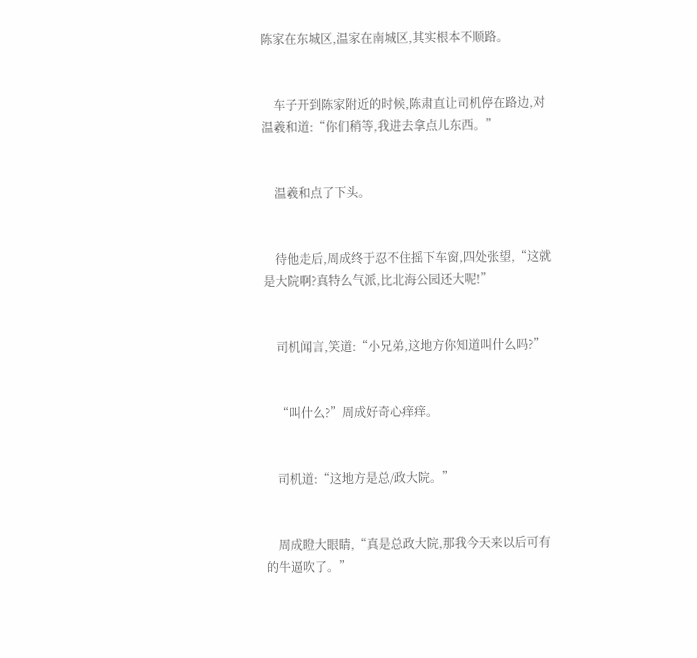陈家在东城区,温家在南城区,其实根本不顺路。


    车子开到陈家附近的时候,陈肃直让司机停在路边,对温羲和道:“你们稍等,我进去拿点儿东西。”


    温羲和点了下头。


    待他走后,周成终于忍不住摇下车窗,四处张望,“这就是大院啊?真特么气派,比北海公园还大呢!”


    司机闻言,笑道:“小兄弟,这地方你知道叫什么吗?”


    “叫什么?”周成好奇心痒痒。


    司机道:“这地方是总/政大院。”


    周成瞪大眼睛,“真是总政大院,那我今天来以后可有的牛逼吹了。”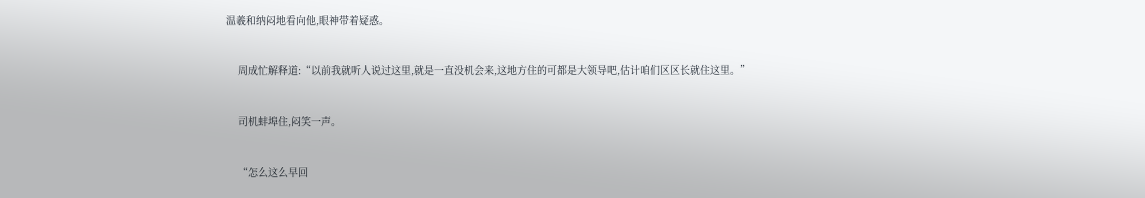温羲和纳闷地看向他,眼神带着疑惑。


    周成忙解释道:“以前我就听人说过这里,就是一直没机会来,这地方住的可都是大领导吧,估计咱们区区长就住这里。”


    司机蚌埠住,闷笑一声。


    “怎么这么早回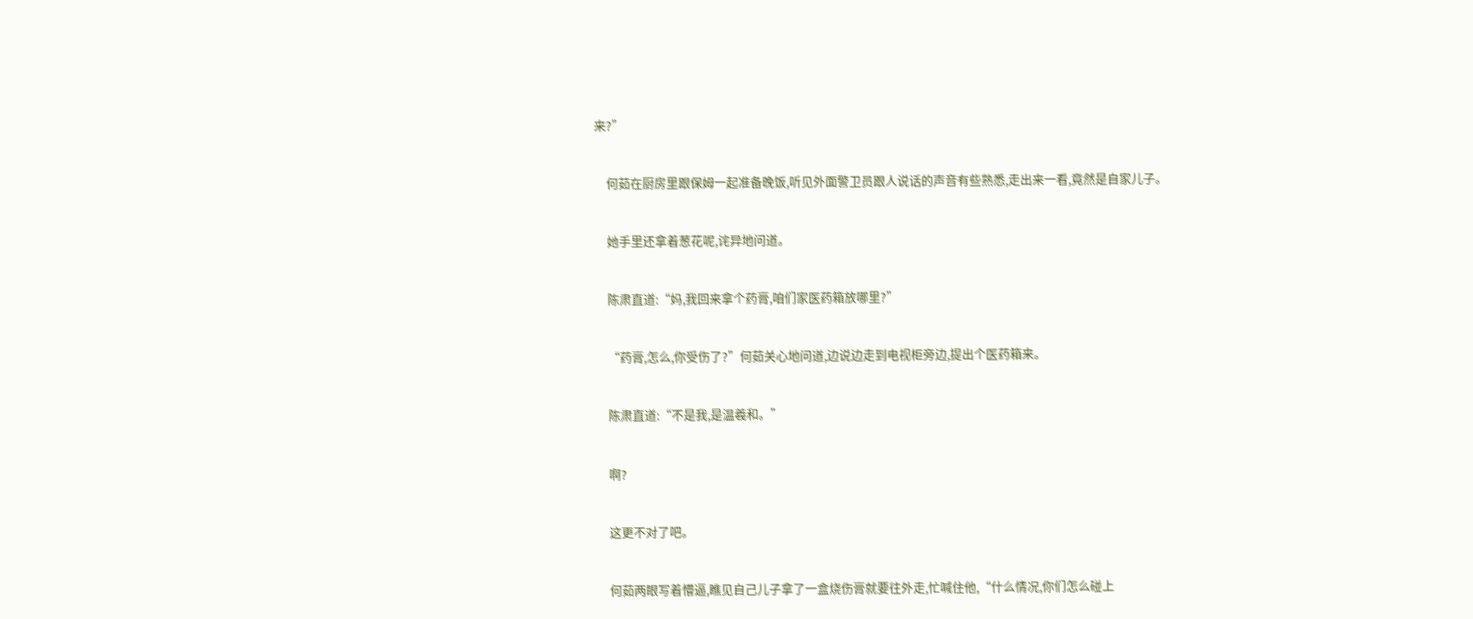来?”


    何茹在厨房里跟保姆一起准备晚饭,听见外面警卫员跟人说话的声音有些熟悉,走出来一看,竟然是自家儿子。


    她手里还拿着葱花呢,诧异地问道。


    陈肃直道:“妈,我回来拿个药膏,咱们家医药箱放哪里?”


    “药膏,怎么,你受伤了?”何茹关心地问道,边说边走到电视柜旁边,提出个医药箱来。


    陈肃直道:“不是我,是温羲和。”


    啊?


    这更不对了吧。


    何茹两眼写着懵逼,瞧见自己儿子拿了一盒烧伤膏就要往外走,忙喊住他,“什么情况,你们怎么碰上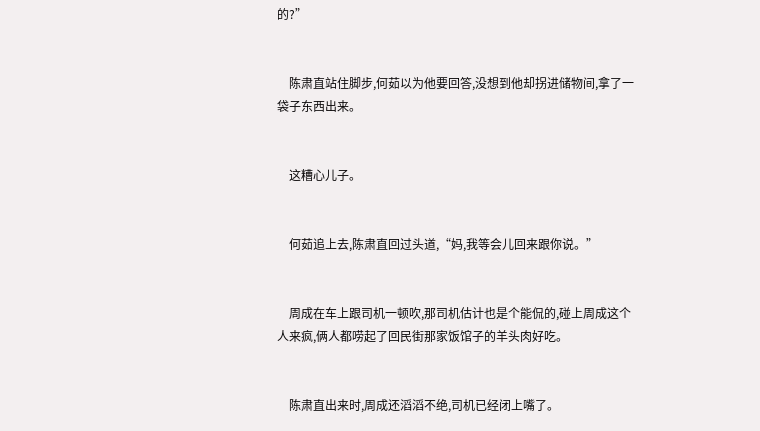的?”


    陈肃直站住脚步,何茹以为他要回答,没想到他却拐进储物间,拿了一袋子东西出来。


    这糟心儿子。


    何茹追上去,陈肃直回过头道,“妈,我等会儿回来跟你说。”


    周成在车上跟司机一顿吹,那司机估计也是个能侃的,碰上周成这个人来疯,俩人都唠起了回民街那家饭馆子的羊头肉好吃。


    陈肃直出来时,周成还滔滔不绝,司机已经闭上嘴了。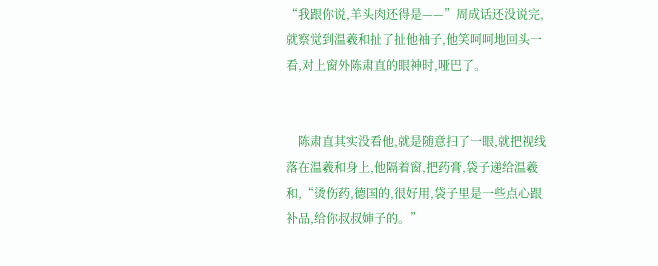“我跟你说,羊头肉还得是——”周成话还没说完,就察觉到温羲和扯了扯他袖子,他笑呵呵地回头一看,对上窗外陈肃直的眼神时,哑巴了。


    陈肃直其实没看他,就是随意扫了一眼,就把视线落在温羲和身上,他隔着窗,把药膏,袋子递给温羲和,“烫伤药,德国的,很好用,袋子里是一些点心跟补品,给你叔叔婶子的。”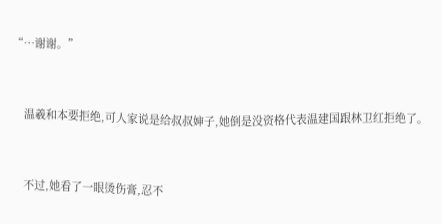“…谢谢。”


    温羲和本要拒绝,可人家说是给叔叔婶子,她倒是没资格代表温建国跟林卫红拒绝了。


    不过,她看了一眼烫伤膏,忍不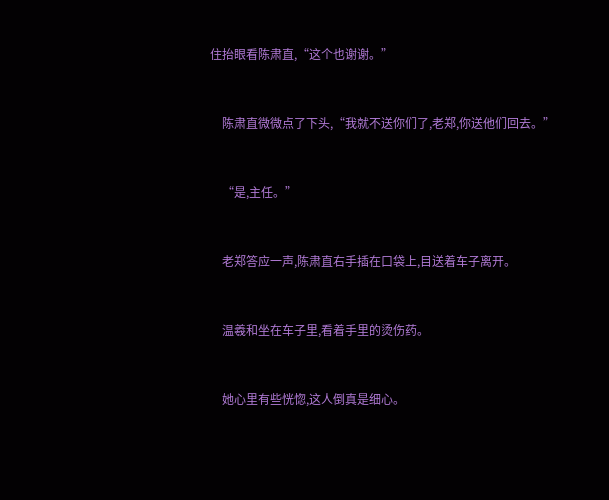住抬眼看陈肃直,“这个也谢谢。”


    陈肃直微微点了下头,“我就不送你们了,老郑,你送他们回去。”


    “是,主任。”


    老郑答应一声,陈肃直右手插在口袋上,目送着车子离开。


    温羲和坐在车子里,看着手里的烫伤药。


    她心里有些恍惚,这人倒真是细心。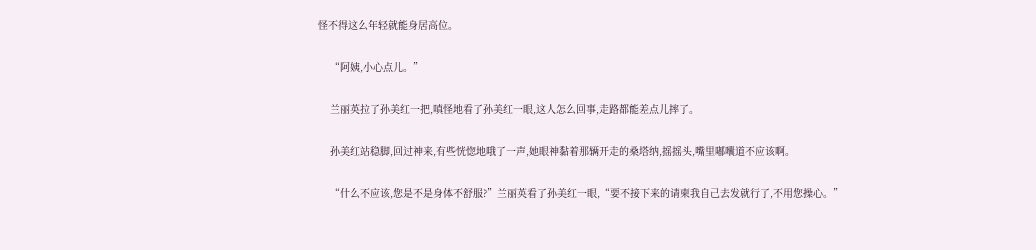怪不得这么年轻就能身居高位。


    “阿姨,小心点儿。”


    兰丽英拉了孙美红一把,嗔怪地看了孙美红一眼,这人怎么回事,走路都能差点儿摔了。


    孙美红站稳脚,回过神来,有些恍惚地哦了一声,她眼神黏着那辆开走的桑塔纳,摇摇头,嘴里嘟囔道不应该啊。


    “什么不应该,您是不是身体不舒服?”兰丽英看了孙美红一眼,“要不接下来的请柬我自己去发就行了,不用您操心。”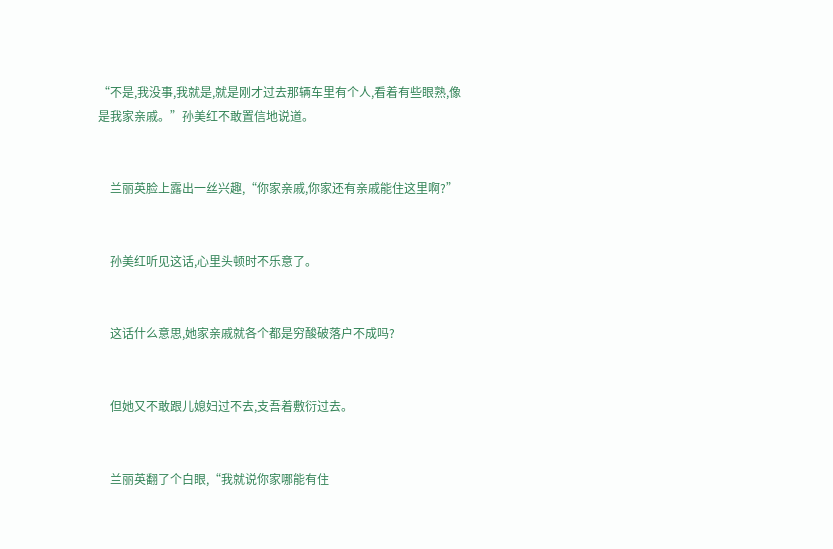“不是,我没事,我就是,就是刚才过去那辆车里有个人,看着有些眼熟,像是我家亲戚。”孙美红不敢置信地说道。


    兰丽英脸上露出一丝兴趣,“你家亲戚,你家还有亲戚能住这里啊?”


    孙美红听见这话,心里头顿时不乐意了。


    这话什么意思,她家亲戚就各个都是穷酸破落户不成吗?


    但她又不敢跟儿媳妇过不去,支吾着敷衍过去。


    兰丽英翻了个白眼,“我就说你家哪能有住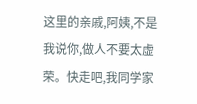这里的亲戚,阿姨,不是我说你,做人不要太虚荣。快走吧,我同学家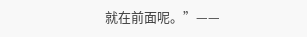就在前面呢。”——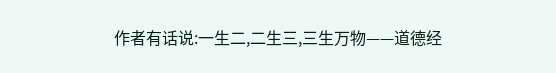作者有话说:一生二,二生三,三生万物——道德经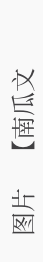图片    【南瓜文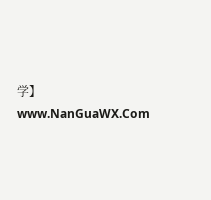学】www.NanGuaWX.Com